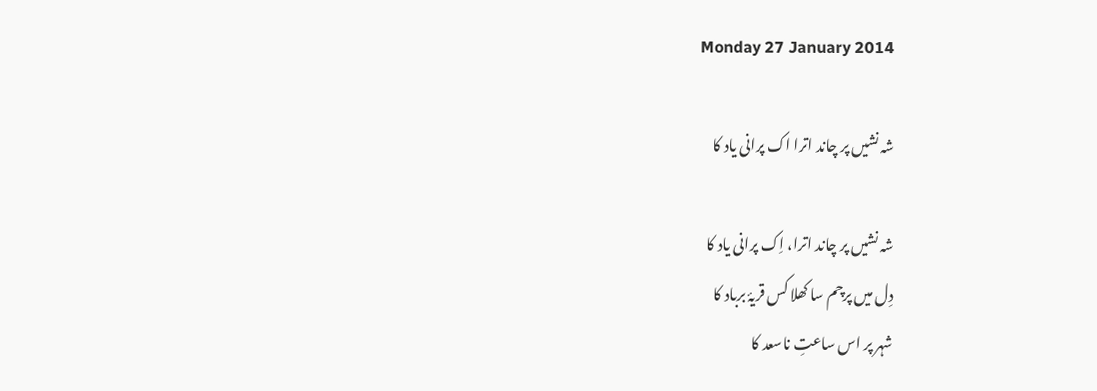Monday 27 January 2014

شہ نشیں پر چاند اترا اک پرانی یاد کا

شہ نشیں پر چاند اترا، اِک پرانی یاد کا
دِل میں پرچم سا کھلا کس قریۂ برباد کا
شہر پر اس ساعتِ ناسعد کا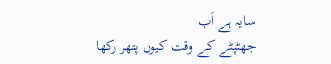سایہ ہے اَب
جھٹپٹے کے وقت کیوں پتھر رکھا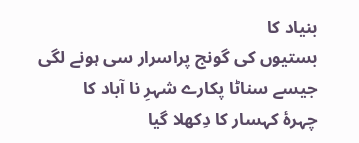بنیاد کا
بستیوں کی گونج پراسرار سی ہونے لگی
جیسے سناٹا پکارے شہرِ نا آباد کا
چہرۂ کہسار کا دِکھلا گیا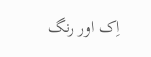اِک اور رنگ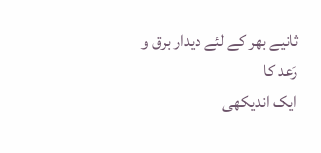ثانیے بھر کے لئے دیدار برق و رَعد کا
ایک اندیکھی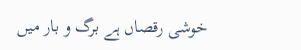خوشی رقصاں ہے برگ و بار میں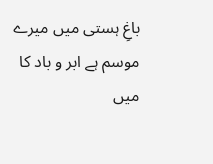باغِ ہستی میں میرے موسم ہے ابر و باد کا
میں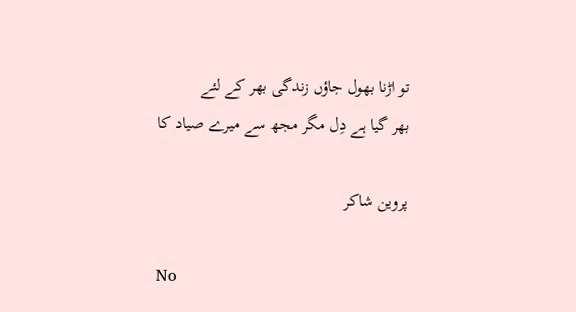تو اڑنا بھول جاؤں زندگی بھر کے لئے
بھر گیا ہے دِل مگر مجھ سے میرے صیاد کا

پروین شاکر

No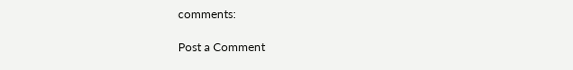comments:

Post a Comment